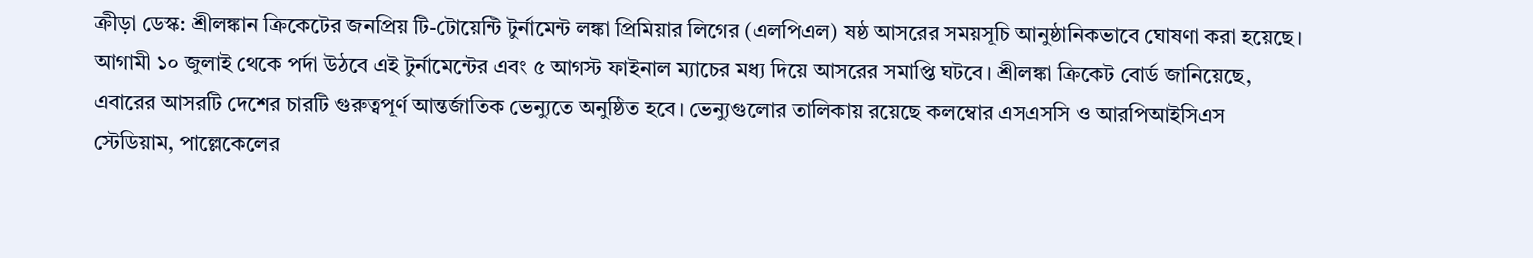ক্রীড়া ডেস্ক: শ্রীলঙ্কান ক্রিকেটের জনপ্রিয় টি-টোয়েন্টি টুর্নামেন্ট লঙ্কা প্রিমিয়ার লিগের (এলপিএল) ষষ্ঠ আসরের সময়সূচি আনুষ্ঠানিকভাবে ঘোষণা করা হয়েছে। আগামী ১০ জুলাই থেকে পর্দা উঠবে এই টুর্নামেন্টের এবং ৫ আগস্ট ফাইনাল ম্যাচের মধ্য দিয়ে আসরের সমাপ্তি ঘটবে। শ্রীলঙ্কা ক্রিকেট বোর্ড জানিয়েছে, এবারের আসরটি দেশের চারটি গুরুত্বপূর্ণ আন্তর্জাতিক ভেন্যুতে অনুষ্ঠিত হবে। ভেন্যুগুলোর তালিকায় রয়েছে কলম্বোর এসএসসি ও আরপিআইসিএস স্টেডিয়াম, পাল্লেকেলের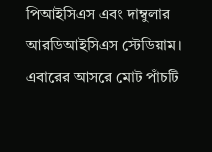পিআইসিএস এবং দাম্বুলার আরডিআইসিএস স্টেডিয়াম।
এবারের আসরে মোট পাঁচটি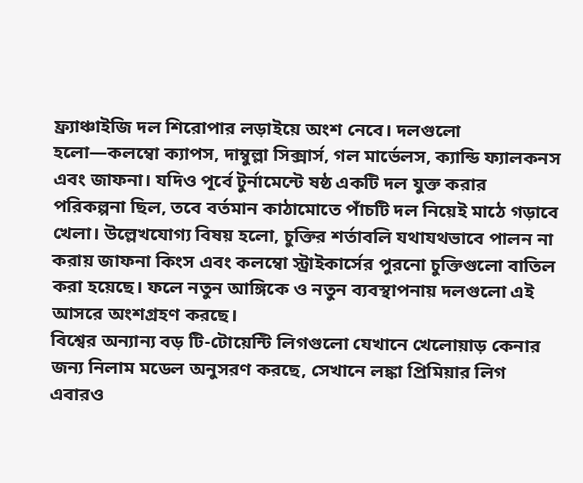ফ্র্যাঞ্চাইজি দল শিরোপার লড়াইয়ে অংশ নেবে। দলগুলো হলো—কলম্বো ক্যাপস, দাম্বুল্লা সিক্সার্স, গল মার্ভেলস, ক্যান্ডি ফ্যালকনস এবং জাফনা। যদিও পূর্বে টুর্নামেন্টে ষষ্ঠ একটি দল যুক্ত করার পরিকল্পনা ছিল, তবে বর্তমান কাঠামোতে পাঁচটি দল নিয়েই মাঠে গড়াবে খেলা। উল্লেখযোগ্য বিষয় হলো, চুক্তির শর্তাবলি যথাযথভাবে পালন না করায় জাফনা কিংস এবং কলম্বো স্ট্রাইকার্সের পুরনো চুক্তিগুলো বাতিল করা হয়েছে। ফলে নতুন আঙ্গিকে ও নতুন ব্যবস্থাপনায় দলগুলো এই আসরে অংশগ্রহণ করছে।
বিশ্বের অন্যান্য বড় টি-টোয়েন্টি লিগগুলো যেখানে খেলোয়াড় কেনার জন্য নিলাম মডেল অনুসরণ করছে, সেখানে লঙ্কা প্রিমিয়ার লিগ এবারও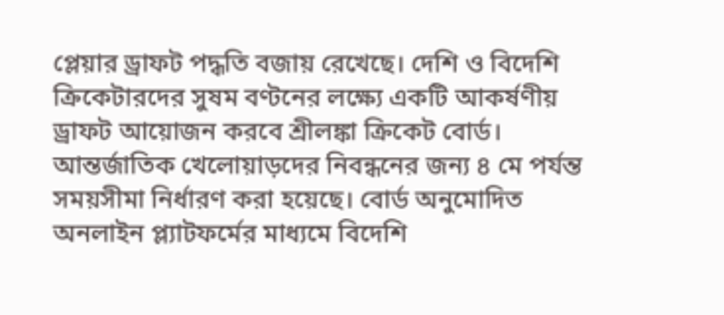প্লেয়ার ড্রাফট পদ্ধতি বজায় রেখেছে। দেশি ও বিদেশি ক্রিকেটারদের সুষম বণ্টনের লক্ষ্যে একটি আকর্ষণীয় ড্রাফট আয়োজন করবে শ্রীলঙ্কা ক্রিকেট বোর্ড। আন্তর্জাতিক খেলোয়াড়দের নিবন্ধনের জন্য ৪ মে পর্যন্ত সময়সীমা নির্ধারণ করা হয়েছে। বোর্ড অনুমোদিত অনলাইন প্ল্যাটফর্মের মাধ্যমে বিদেশি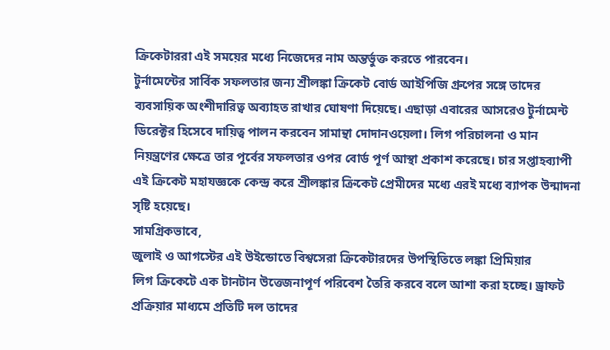ক্রিকেটাররা এই সময়ের মধ্যে নিজেদের নাম অন্তর্ভুক্ত করতে পারবেন।
টুর্নামেন্টের সার্বিক সফলতার জন্য শ্রীলঙ্কা ক্রিকেট বোর্ড আইপিজি গ্রুপের সঙ্গে তাদের ব্যবসায়িক অংশীদারিত্ব অব্যাহত রাখার ঘোষণা দিয়েছে। এছাড়া এবারের আসরেও টুর্নামেন্ট ডিরেক্টর হিসেবে দায়িত্ব পালন করবেন সামান্থা দোদানওয়েলা। লিগ পরিচালনা ও মান নিয়ন্ত্রণের ক্ষেত্রে তার পূর্বের সফলতার ওপর বোর্ড পূর্ণ আস্থা প্রকাশ করেছে। চার সপ্তাহব্যাপী এই ক্রিকেট মহাযজ্ঞকে কেন্দ্র করে শ্রীলঙ্কার ক্রিকেট প্রেমীদের মধ্যে এরই মধ্যে ব্যাপক উন্মাদনা সৃষ্টি হয়েছে।
সামগ্রিকভাবে,
জুলাই ও আগস্টের এই উইন্ডোতে বিশ্বসেরা ক্রিকেটারদের উপস্থিতিতে লঙ্কা প্রিমিয়ার
লিগ ক্রিকেটে এক টানটান উত্তেজনাপূর্ণ পরিবেশ তৈরি করবে বলে আশা করা হচ্ছে। ড্রাফট
প্রক্রিয়ার মাধ্যমে প্রতিটি দল তাদের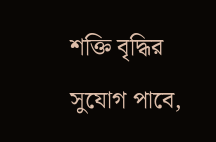শক্তি বৃদ্ধির সুযোগ পাবে,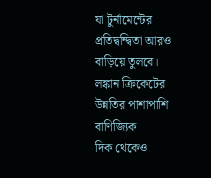যা টুর্নামেন্টের
প্রতিদ্বন্দ্বিতা আরও বাড়িয়ে তুলবে। লঙ্কান ক্রিকেটের উন্নতির পাশাপাশি বাণিজ্যিক
দিক থেকেও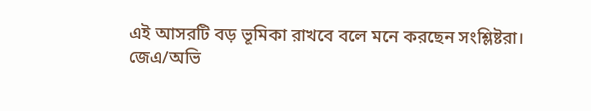এই আসরটি বড় ভূমিকা রাখবে বলে মনে করছেন সংশ্লিষ্টরা।
জেএ/অভি